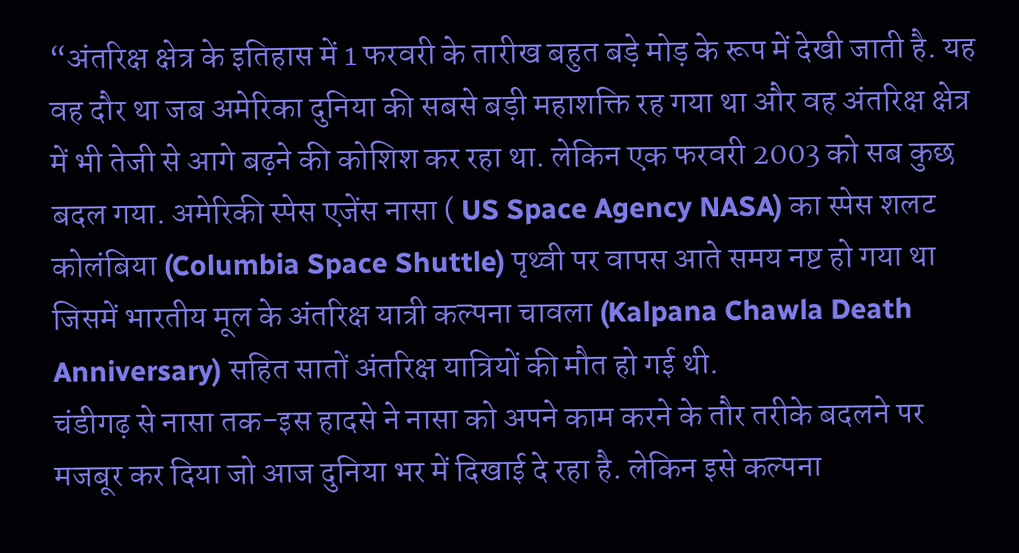“अंतरिक्ष क्षेत्र के इतिहास में 1 फरवरी के तारीख बहुत बड़े मोड़ के रूप में देखी जाती है. यह वह दौर था जब अमेरिका दुनिया की सबसे बड़ी महाशक्ति रह गया था और वह अंतरिक्ष क्षेत्र में भी तेजी से आगे बढ़ने की कोशिश कर रहा था. लेकिन एक फरवरी 2003 को सब कुछ बदल गया. अमेरिकी स्पेस एजेंस नासा ( US Space Agency NASA) का स्पेस शलट कोलंबिया (Columbia Space Shuttle) पृथ्वी पर वापस आते समय नष्ट हो गया था जिसमें भारतीय मूल के अंतरिक्ष यात्री कल्पना चावला (Kalpana Chawla Death Anniversary) सहित सातों अंतरिक्ष यात्रियों की मौत हो गई थी.
चंडीगढ़ से नासा तक-इस हादसे ने नासा को अपने काम करने के तौर तरीके बदलने पर मजबूर कर दिया जो आज दुनिया भर में दिखाई दे रहा है. लेकिन इसे कल्पना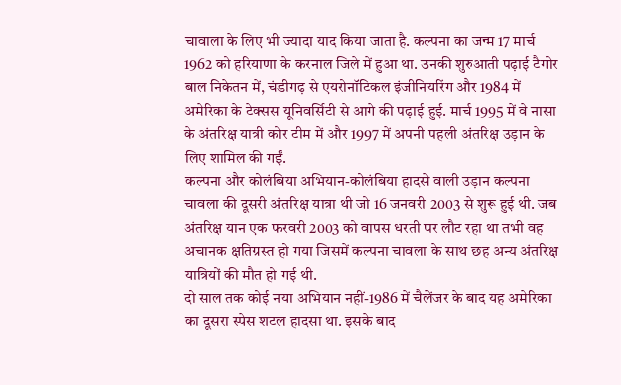चावाला के लिए भी ज्यादा याद किया जाता है. कल्पना का जन्म 17 मार्च 1962 को हरियाणा के करनाल जिले में हुआ था. उनकी शुरुआती पढ़ाई टैगोर बाल निकेतन में, चंडीगढ़ से एयरोनॉटिकल इंजीनियरिंग और 1984 में अमेरिका के टेक्सस यूनिवर्सिटी से आगे की पढ़ाई हुई. मार्च 1995 में वे नासा के अंतरिक्ष यात्री कोर टीम में और 1997 में अपनी पहली अंतरिक्ष उड़ान के लिए शामिल की गईं.
कल्पना और कोलंबिया अभियान-कोलंबिया हादसे वाली उड़ान कल्पना चावला की दूसरी अंतरिक्ष यात्रा थी जो 16 जनवरी 2003 से शुरू हुई थी. जब अंतरिक्ष यान एक फरवरी 2003 को वापस धरती पर लौट रहा था तभी वह अचानक क्षतिग्रस्त हो गया जिसमें कल्पना चावला के साथ छह अन्य अंतरिक्ष यात्रियों की मौत हो गई थी.
दो साल तक कोई नया अभियान नहीं-1986 में चैलेंजर के बाद यह अमेरिका का दूसरा स्पेस शटल हादसा था. इसके बाद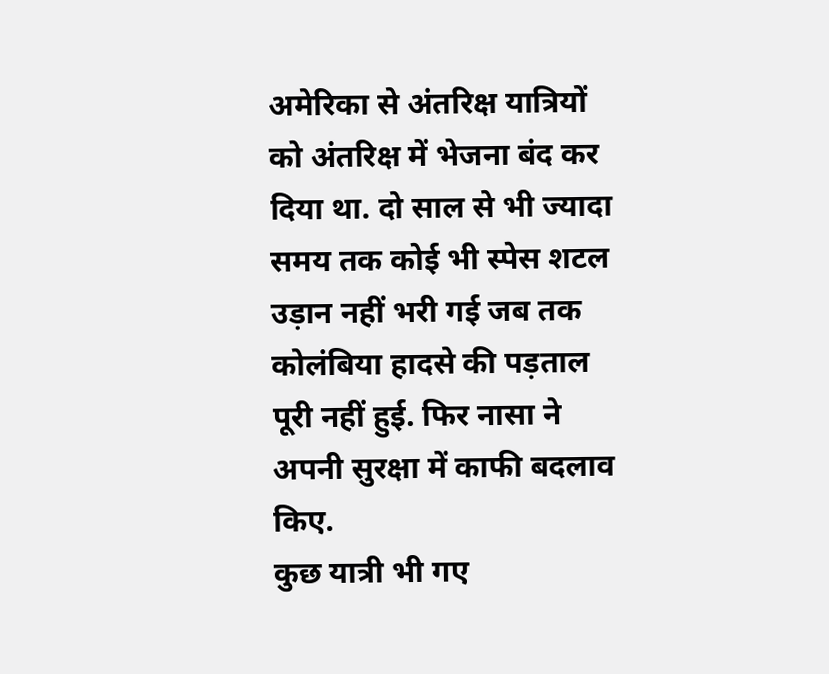अमेरिका से अंतरिक्ष यात्रियों को अंतरिक्ष में भेजना बंद कर दिया था. दो साल से भी ज्यादा समय तक कोई भी स्पेस शटल उड़ान नहीं भरी गई जब तक कोलंबिया हादसे की पड़ताल पूरी नहीं हुई. फिर नासा ने अपनी सुरक्षा में काफी बदलाव किए.
कुछ यात्री भी गए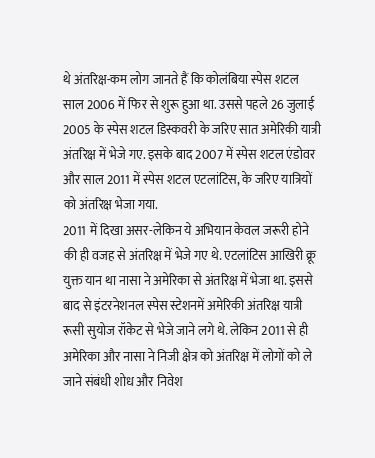थे अंतरिक्ष-कम लोग जानते हैं कि कोलंबिया स्पेस शटल साल 2006 में फिर से शुरू हुआ था. उससे पहले 26 जुलाई 2005 के स्पेस शटल डिस्कवरी के जरिए सात अमेरिकी यात्री अंतरिक्ष में भेजे गए. इसके बाद 2007 में स्पेस शटल एंडोवर और साल 2011 में स्पेस शटल एटलांटिस, के जरिए यात्रियों को अंतरिक्ष भेजा गया.
2011 में दिखा असर-लेकिन ये अभियान केवल जरूरी होने की ही वजह से अंतरिक्ष में भेजे गए थे. एटलांटिस आखिरी क्रू युक्त यान था नासा ने अमेरिका से अंतरिक्ष में भेजा था. इससे बाद से इंटरनेशनल स्पेस स्टेशनमें अमेरिकी अंतरिक्ष यात्री रूसी सुयोज रॉकेट से भेजे जाने लगे थे. लेकिन 2011 से ही अमेरिका और नासा ने निजी क्षेत्र को अंतरिक्ष में लोगों को ले जाने संबंधी शोध और निवेश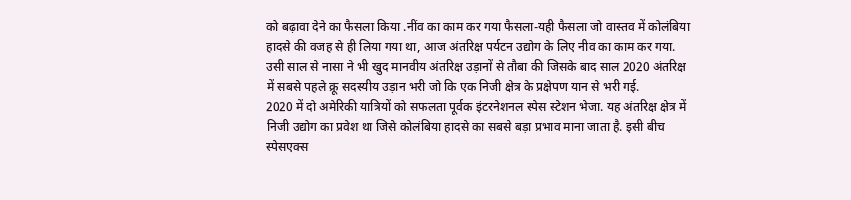को बढ़ावा देने का फैसला किया .नींव का काम कर गया फैसला-यही फैसला जो वास्तव में कोलंबिया हादसे की वजह से ही लिया गया था, आज अंतरिक्ष पर्यटन उद्योग के लिए नीव का काम कर गया. उसी साल से नासा ने भी खुद मानवीय अंतरिक्ष उड़ानों से तौबा की जिसके बाद साल 2020 अंतरिक्ष में सबसे पहले क्रू सदस्यीय उड़ान भरी जो कि एक निजी क्षेत्र के प्रक्षेपण यान से भरी गई.
2020 में दो अमेरिकी यात्रियों को सफलता पूर्वक इंटरनेशनल स्पेस स्टेशन भेजा. यह अंतरिक्ष क्षेत्र में निजी उद्योग का प्रवेश था जिसे कोलंबिया हादसे का सबसे बड़ा प्रभाव माना जाता है. इसी बीच स्पेसएक्स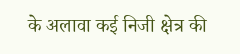के अलावा कई निजी क्षेत्र की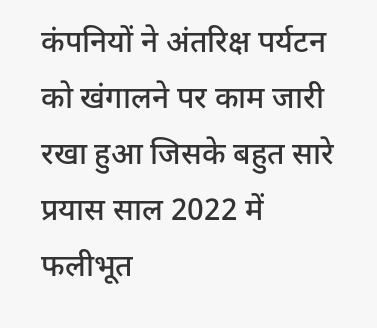कंपनियों ने अंतरिक्ष पर्यटन को खंगालने पर काम जारी रखा हुआ जिसके बहुत सारे प्रयास साल 2022 में फलीभूत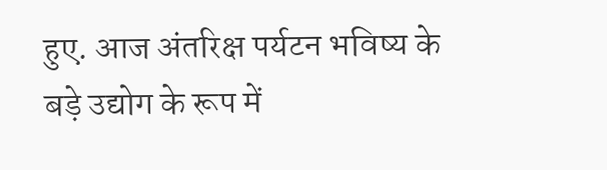हुए. आज अंतरिक्ष पर्यटन भविष्य के बड़े उद्योग के रूप में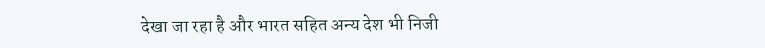देखा जा रहा है और भारत सहित अन्य देश भी निजी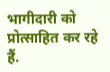भागीदारी को प्रोत्साहित कर रहे हैं.